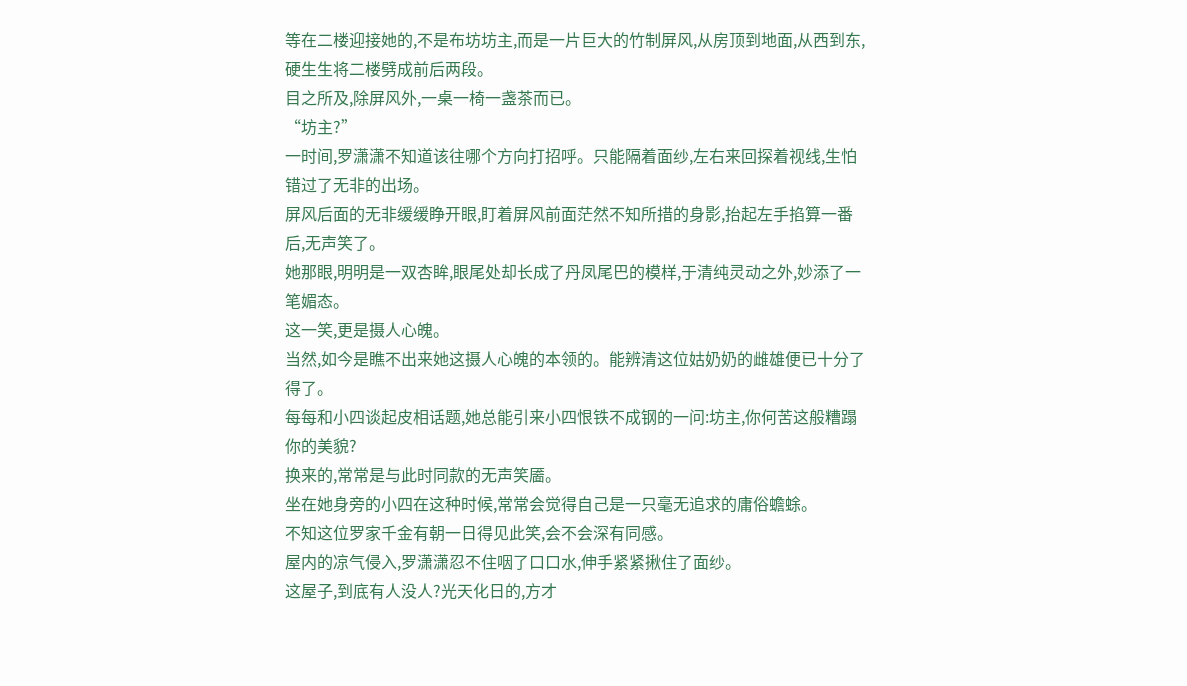等在二楼迎接她的,不是布坊坊主,而是一片巨大的竹制屏风,从房顶到地面,从西到东,硬生生将二楼劈成前后两段。
目之所及,除屏风外,一桌一椅一盏茶而已。
“坊主?”
一时间,罗潇潇不知道该往哪个方向打招呼。只能隔着面纱,左右来回探着视线,生怕错过了无非的出场。
屏风后面的无非缓缓睁开眼,盯着屏风前面茫然不知所措的身影,抬起左手掐算一番后,无声笑了。
她那眼,明明是一双杏眸,眼尾处却长成了丹凤尾巴的模样,于清纯灵动之外,妙添了一笔媚态。
这一笑,更是摄人心魄。
当然,如今是瞧不出来她这摄人心魄的本领的。能辨清这位姑奶奶的雌雄便已十分了得了。
每每和小四谈起皮相话题,她总能引来小四恨铁不成钢的一问:坊主,你何苦这般糟蹋你的美貌?
换来的,常常是与此时同款的无声笑靥。
坐在她身旁的小四在这种时候,常常会觉得自己是一只毫无追求的庸俗蟾蜍。
不知这位罗家千金有朝一日得见此笑,会不会深有同感。
屋内的凉气侵入,罗潇潇忍不住咽了口口水,伸手紧紧揪住了面纱。
这屋子,到底有人没人?光天化日的,方才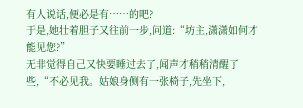有人说话,便必是有……的吧?
于是,她壮着胆子又往前一步,问道:“坊主,潇潇如何才能见您?”
无非觉得自己又快要睡过去了,闻声才稍稍清醒了些,“不必见我。姑娘身侧有一张椅子,先坐下,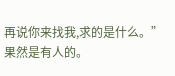再说你来找我,求的是什么。”
果然是有人的。